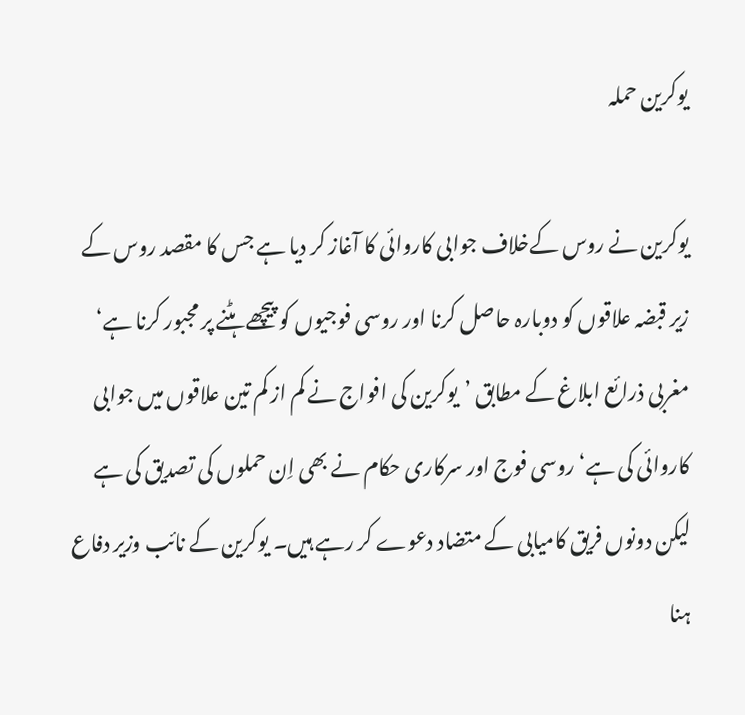یوکرین حملہ

یوکرین نے روس کےخلاف جوابی کاروائی کا آغاز کر دیا ہے جس کا مقصد روس کے زیر قبضہ علاقوں کو دوبارہ حاصل کرنا اور روسی فوجیوں کو پیچھے ہٹنے پر مجبور کرنا ہے‘ مغربی ذرائع ابلاغ کے مطابق ’یوکرین کی افواج نے کم از کم تین علاقوں میں جوابی کاروائی کی ہے‘ روسی فوج اور سرکاری حکام نے بھی اِن حملوں کی تصدیق کی ہے لیکن دونوں فریق کامیابی کے متضاد دعوے کر رہے ہیں۔ یوکرین کے نائب وزیر دفاع ہنا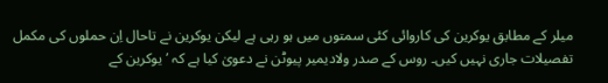میلر کے مطابق یوکرین کی کاروائی کئی سمتوں میں ہو رہی ہے لیکن یوکرین نے تاحال اِن حملوں کی مکمل تفصیلات جاری نہیں کیں۔ روس کے صدر ولادیمیر پیوٹن نے دعویٰ کیا ہے کہ ’یوکرین کے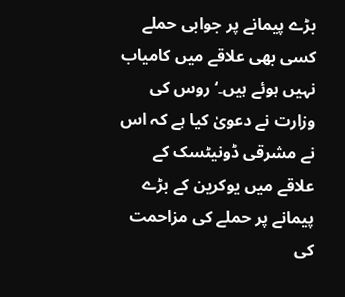بڑے پیمانے پر جوابی حملے کسی بھی علاقے میں کامیاب نہیں ہوئے ہیں۔‘ روس کی وزارت نے دعویٰ کیا ہے کہ اس نے مشرقی ڈونیٹسک کے علاقے میں یوکرین کے بڑے پیمانے پر حملے کی مزاحمت کی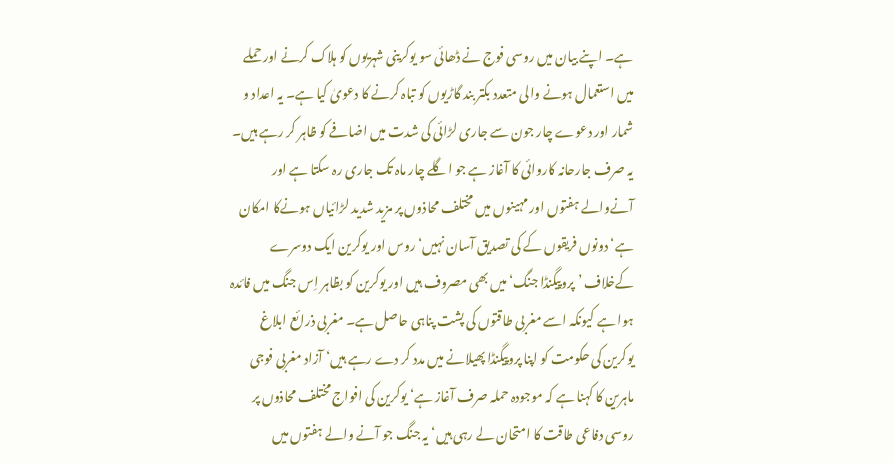ہے۔ اپنے بیان میں روسی فوج نے ڈھائی سو یوکرینی شہریوں کو ہلاک کرنے اور حملے میں استعمال ہونے والی متعدد بکتر بند گاڑیوں کو تباہ کرنے کا دعویٰ کیا ہے۔ یہ اعداد و شمار اور دعوے چار جون سے جاری لڑائی کی شدت میں اضافے کو ظاہر کر رہے ہیں۔ یہ صرف جارحانہ کاروائی کا آغاز ہے جو اگلے چار ماہ تک جاری رہ سکتا ہے اور آنےوالے ہفتوں اور مہینوں میں مختلف محاذوں پر مزید شدید لڑائیاں ہونےکا امکان ہے‘ دونوں فریقوں کے کی تصدیق آسان نہیں‘ روس اور یوکرین ایک دوسرے کےخلاف ’پروپیگنڈا جنگ‘ میں بھی مصروف ہیں اور یوکرین کو بظاہر اِس جنگ میں فائدہ ہوا ہے کیونکہ اسے مغربی طاقتوں کی پشت پناہی حاصل ہے۔ مغربی ذرائع ابلاغ یوکرین کی حکومت کو اپنا پروپیگنڈا پھیلانے میں مدد کر دے رہے ہیں‘ آزاد مغربی فوجی ماہرین کا کہنا ہے کہ موجودہ حملہ صرف آغاز ہے‘ یوکرین کی افواج مختلف محاذوں پر روسی دفاعی طاقت کا امتحان لے رہی ہیں‘ یہ جنگ جو آنے والے ہفتوں میں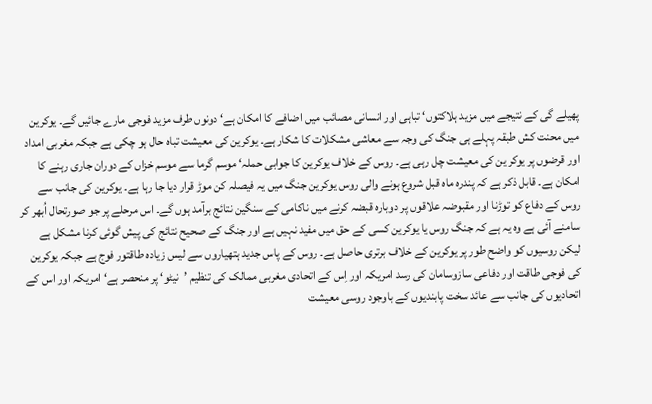پھیلے گی کے نتیجے میں مزید ہلاکتوں‘ تباہی اور انسانی مصائب میں اضافے کا امکان ہے‘ دونوں طرف مزید فوجی مارے جائیں گے۔ یوکرین میں محنت کش طبقہ پہلے ہی جنگ کی وجہ سے معاشی مشکلات کا شکار ہے۔ یوکرین کی معیشت تباہ حال ہو چکی ہے جبکہ مغربی امداد اور قرضوں پر یوکر ین کی معیشت چل رہی ہے۔ روس کے خلاف یوکرین کا جوابی حملہ‘ موسم گرما سے موسم خزاں کے دوران جاری رہنے کا امکان ہے۔ قابل ذکر ہے کہ پندرہ ماہ قبل شروع ہونے والی روس یوکرین جنگ میں یہ فیصلہ کن موڑ قرار دیا جا رہا ہے۔ یوکرین کی جانب سے روس کے دفاع کو توڑنا اور مقبوضہ علاقوں پر دوبارہ قبضہ کرنے میں ناکامی کے سنگین نتائج برآمد ہوں گے۔ اس مرحلے پر جو صورتحال اُبھر کر سامنے آئی ہے وہ یہ ہے کہ جنگ روس یا یوکرین کسی کے حق میں مفید نہیں ہے اور جنگ کے صحیح نتائج کی پیش گوئی کرنا مشکل ہے لیکن روسیوں کو واضح طور پر یوکرین کے خلاف برتری حاصل ہے۔ روس کے پاس جدید ہتھیاروں سے لیس زیادہ طاقتور فوج ہے جبکہ یوکرین کی فوجی طاقت اور دفاعی سازوسامان کی رسد امریکہ اور اِس کے اتحادی مغربی ممالک کی تنظیم ’نیٹو‘ پر منحصر ہے‘ امریکہ اور اس کے اتحادیوں کی جانب سے عائد سخت پابندیوں کے باوجود روسی معیشت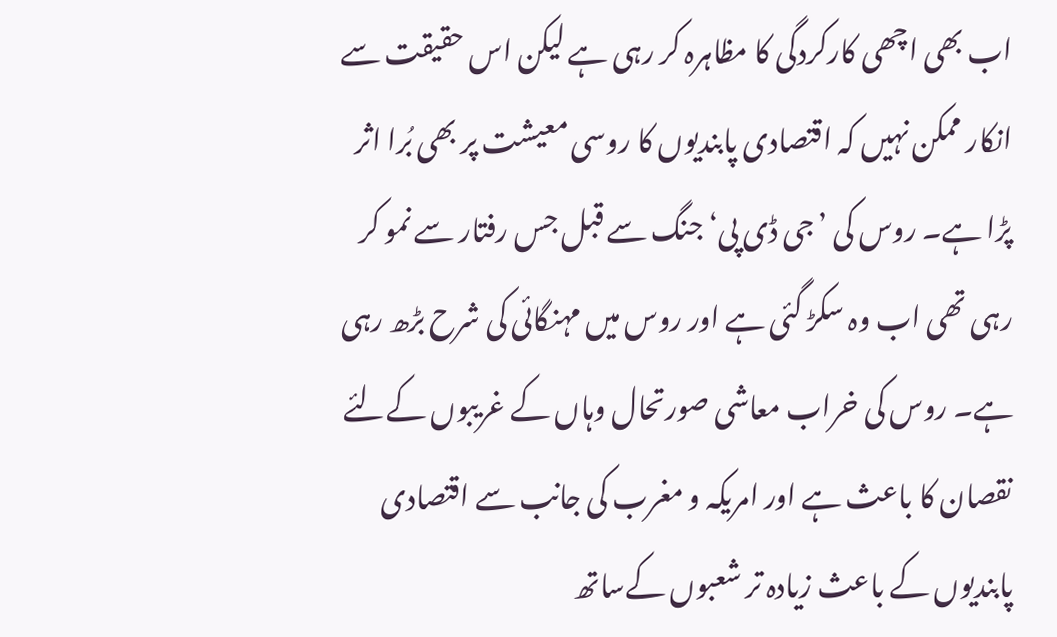اب بھی اچھی کارکردگی کا مظاہرہ کر رہی ہے لیکن اس حقیقت سے انکار ممکن نہیں کہ اقتصادی پابندیوں کا روسی معیشت پر بھی بُرا اثر پڑا ہے۔ روس کی ’جی ڈی پی‘ جنگ سے قبل جس رفتار سے نمو کر رہی تھی اب وہ سکڑ گئی ہے اور روس میں مہنگائی کی شرح بڑھ رہی ہے۔ روس کی خراب معاشی صورتحال وہاں کے غریبوں کےلئے نقصان کا باعث ہے اور امریکہ و مغرب کی جانب سے اقتصادی پابندیوں کے باعث زیادہ تر شعبوں کےساتھ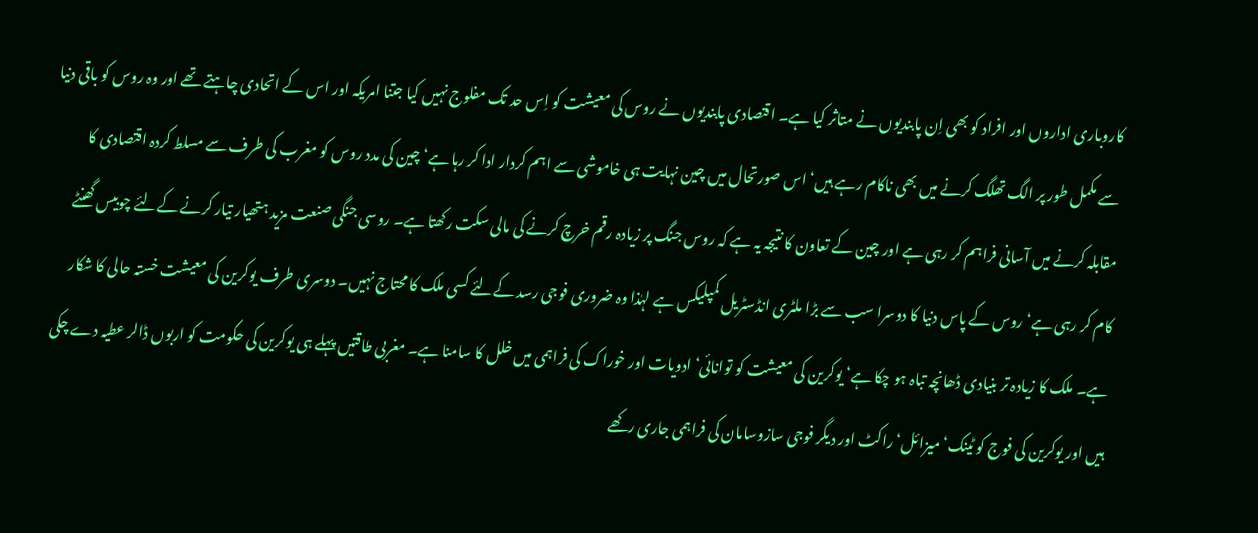کاروباری اداروں اور افراد کو بھی اِن پابندیوں نے متاثر کیا ہے۔ اقتصادی پابندیوں نے روس کی معیشت کو اِس حد تک مفلوج نہیں کیا جتنا امریکہ اور اس کے اتحادی چاہتے تھے اور وہ روس کو باقی دنیا سے مکمل طور پر الگ تھلگ کرنے میں بھی ناکام رہے ہیں‘ اس صورتحال میں چین نہایت ہی خاموشی سے اہم کردار ادا کر رہا ہے‘ چین کی مدد روس کو مغرب کی طرف سے مسلط کردہ اقتصادی کا مقابلہ کرنے میں آسانی فراہم کر رہی ہے اور چین کے تعاون کا نتیجہ یہ ہے کہ روس جنگ پر زیادہ رقم خرچ کرنے کی مالی سکت رکھتا ہے۔ روسی جنگی صنعت مزید ہتھیار تیار کرنے کےلئے چوبیس گھنٹے کام کر رہی ہے‘ روس کے پاس دنیا کا دوسرا سب سے بڑا ملٹری انڈسٹریل کمپلیکس ہے لہٰذا وہ ضروری فوجی رسد کےلئے کسی ملک کا محتاج نہیں۔ دوسری طرف یوکرین کی معیشت خستہ حالی کا شکار ہے۔ ملک کا زیادہ تر بنیادی ڈھانچہ تباہ ہو چکا ہے‘ یوکرین کی معیشت کو توانائی‘ ادویات اور خوراک کی فراہمی میں خلل کا سامنا ہے۔ مغربی طاقتیں پہلے ہی یوکرین کی حکومت کو اربوں ڈالر عطیہ دے چکی ہیں اور یوکرین کی فوج کو ٹینک‘ میزائل‘ راکٹ اور دیگر فوجی سازوسامان کی فراہمی جاری رکھے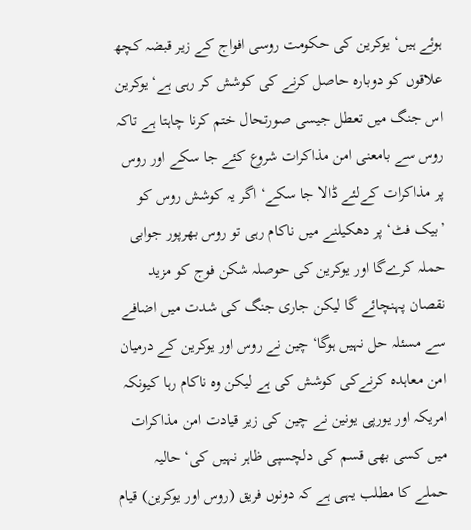ہوئے ہیں‘ یوکرین کی حکومت روسی افواج کے زیر قبضہ کچھ علاقوں کو دوبارہ حاصل کرنے کی کوشش کر رہی ہے‘ یوکرین اس جنگ میں تعطل جیسی صورتحال ختم کرنا چاہتا ہے تاکہ روس سے بامعنی امن مذاکرات شروع کئے جا سکے اور روس پر مذاکرات کےلئے ڈالا جا سکے‘ اگر یہ کوشش روس کو ’بیک فٹ‘ پر دھکیلنے میں ناکام رہی تو روس بھرپور جوابی حملہ کرےگا اور یوکرین کی حوصلہ شکن فوج کو مزید نقصان پہنچائے گا لیکن جاری جنگ کی شدت میں اضافے سے مسئلہ حل نہیں ہوگا‘ چین نے روس اور یوکرین کے درمیان امن معاہدہ کرنےکی کوشش کی ہے لیکن وہ ناکام رہا کیونکہ امریکہ اور یورپی یونین نے چین کی زیر قیادت امن مذاکرات میں کسی بھی قسم کی دلچسپی ظاہر نہیں کی‘ حالیہ حملے کا مطلب یہی ہے کہ دونوں فریق (روس اور یوکرین) قیام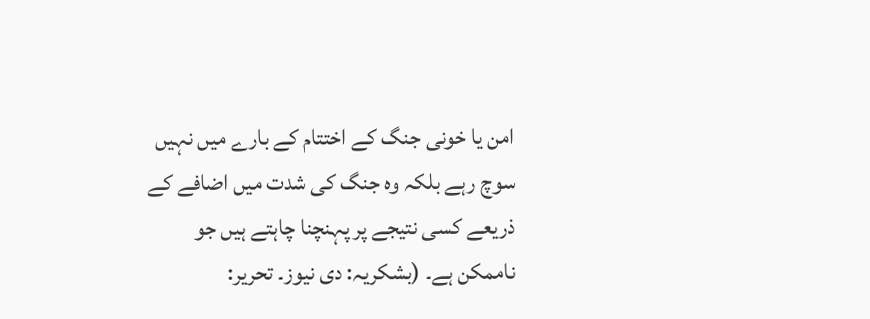امن یا خونی جنگ کے اختتام کے بارے میں نہیں سوچ رہے بلکہ وہ جنگ کی شدت میں اضافے کے ذریعے کسی نتیجے پر پہنچنا چاہتے ہیں جو ناممکن ہے۔ (بشکریہ: دی نیوز۔ تحریر: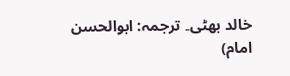خالد بھٹی۔ ترجمہ: ابوالحسن امام)